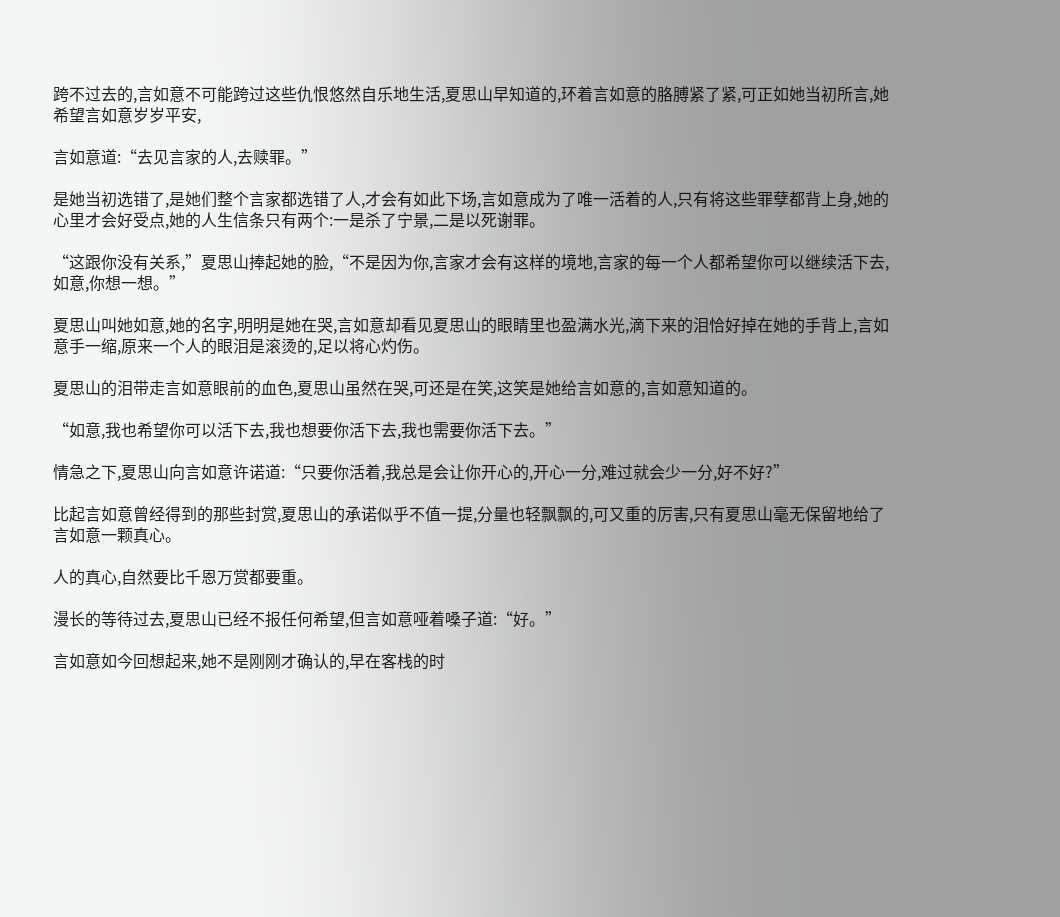跨不过去的,言如意不可能跨过这些仇恨悠然自乐地生活,夏思山早知道的,环着言如意的胳膊紧了紧,可正如她当初所言,她希望言如意岁岁平安,

言如意道:“去见言家的人,去赎罪。”

是她当初选错了,是她们整个言家都选错了人,才会有如此下场,言如意成为了唯一活着的人,只有将这些罪孽都背上身,她的心里才会好受点,她的人生信条只有两个:一是杀了宁景,二是以死谢罪。

“这跟你没有关系,”夏思山捧起她的脸,“不是因为你,言家才会有这样的境地,言家的每一个人都希望你可以继续活下去,如意,你想一想。”

夏思山叫她如意,她的名字,明明是她在哭,言如意却看见夏思山的眼睛里也盈满水光,滴下来的泪恰好掉在她的手背上,言如意手一缩,原来一个人的眼泪是滚烫的,足以将心灼伤。

夏思山的泪带走言如意眼前的血色,夏思山虽然在哭,可还是在笑,这笑是她给言如意的,言如意知道的。

“如意,我也希望你可以活下去,我也想要你活下去,我也需要你活下去。”

情急之下,夏思山向言如意许诺道:“只要你活着,我总是会让你开心的,开心一分,难过就会少一分,好不好?”

比起言如意曾经得到的那些封赏,夏思山的承诺似乎不值一提,分量也轻飘飘的,可又重的厉害,只有夏思山毫无保留地给了言如意一颗真心。

人的真心,自然要比千恩万赏都要重。

漫长的等待过去,夏思山已经不报任何希望,但言如意哑着嗓子道:“好。”

言如意如今回想起来,她不是刚刚才确认的,早在客栈的时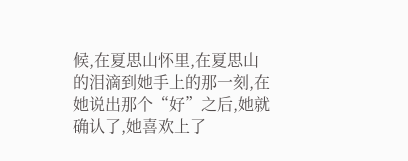候,在夏思山怀里,在夏思山的泪滴到她手上的那一刻,在她说出那个“好”之后,她就确认了,她喜欢上了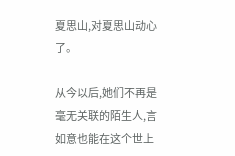夏思山,对夏思山动心了。

从今以后,她们不再是毫无关联的陌生人,言如意也能在这个世上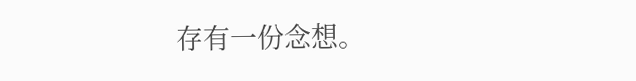存有一份念想。